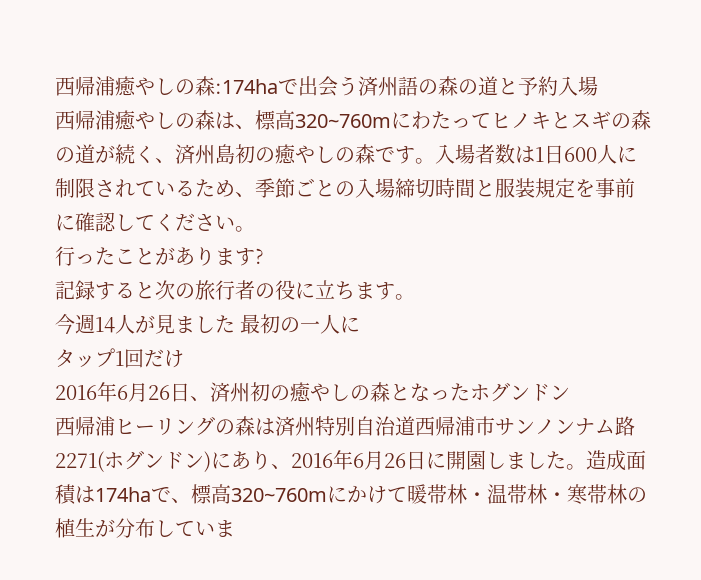西帰浦癒やしの森:174haで出会う済州語の森の道と予約入場
西帰浦癒やしの森は、標高320~760mにわたってヒノキとスギの森の道が続く、済州島初の癒やしの森です。入場者数は1日600人に制限されているため、季節ごとの入場締切時間と服装規定を事前に確認してください。
行ったことがあります?
記録すると次の旅行者の役に立ちます。
今週14人が見ました 最初の一人に
タップ1回だけ
2016年6月26日、済州初の癒やしの森となったホグンドン
西帰浦ヒーリングの森は済州特別自治道西帰浦市サンノンナム路2271(ホグンドン)にあり、2016年6月26日に開園しました。造成面積は174haで、標高320~760mにかけて暖帯林・温帯林・寒帯林の植生が分布していま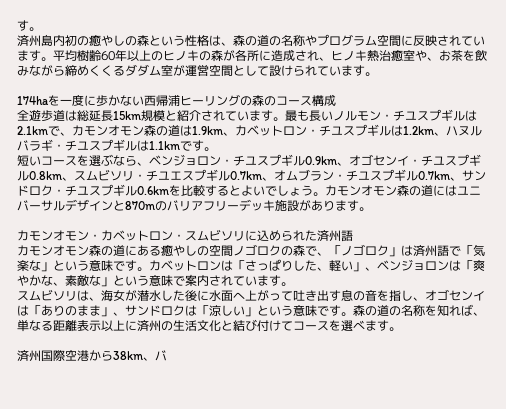す。
済州島内初の癒やしの森という性格は、森の道の名称やプログラム空間に反映されています。平均樹齢60年以上のヒノキの森が各所に造成され、ヒノキ熱治癒室や、お茶を飲みながら締めくくるダダム室が運営空間として設けられています。

174haを一度に歩かない西帰浦ヒーリングの森のコース構成
全遊歩道は総延長15km規模と紹介されています。最も長いノルモン・チユスプギルは2.1kmで、カモンオモン森の道は1.9km、カベットロン・チユスプギルは1.2km、ハヌルバラギ・チユスプギルは1.1kmです。
短いコースを選ぶなら、ベンジョロン・チユスプギル0.9km、オゴセンイ・チユスプギル0.8km、スムビソリ・チユエスプギル0.7km、オムブラン・チユスプギル0.7km、サンドロク・チユスプギル0.6kmを比較するとよいでしょう。カモンオモン森の道にはユニバーサルデザインと870mのバリアフリーデッキ施設があります。

カモンオモン・カベットロン・スムビソリに込められた済州語
カモンオモン森の道にある癒やしの空間ノゴロクの森で、「ノゴロク」は済州語で「気楽な」という意味です。カベットロンは「さっぱりした、軽い」、ベンジョロンは「爽やかな、素敵な」という意味で案内されています。
スムビソリは、海女が潜水した後に水面へ上がって吐き出す息の音を指し、オゴセンイは「ありのまま」、サンドロクは「涼しい」という意味です。森の道の名称を知れば、単なる距離表示以上に済州の生活文化と結び付けてコースを選べます。

済州国際空港から38km、バ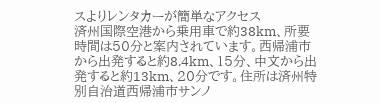スよりレンタカーが簡単なアクセス
済州国際空港から乗用車で約38km、所要時間は50分と案内されています。西帰浦市から出発すると約8.4km、15分、中文から出発すると約13km、20分です。住所は済州特別自治道西帰浦市サンノ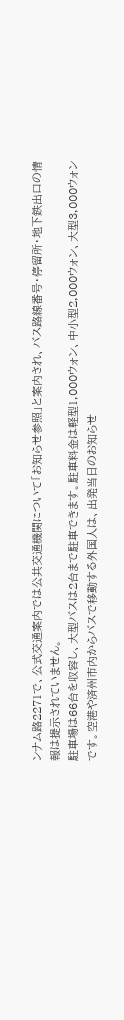ンナム路2271で、公式交通案内では公共交通機関について「お知らせ参照」と案内され、バス路線番号・停留所・地下鉄出口の情報は提示されていません。
駐車場は66台を収容し、大型バスは2台まで駐車できます。駐車料金は軽型1,000ウォン、中小型2,000ウォン、大型3,000ウォンです。空港や済州市内からバスで移動する外国人は、出発当日のお知らせ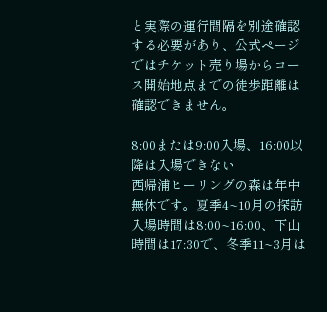と実際の運行間隔を別途確認する必要があり、公式ページではチケット売り場からコース開始地点までの徒歩距離は確認できません。

8:00または9:00入場、16:00以降は入場できない
西帰浦ヒーリングの森は年中無休です。夏季4~10月の探訪入場時間は8:00~16:00、下山時間は17:30で、冬季11~3月は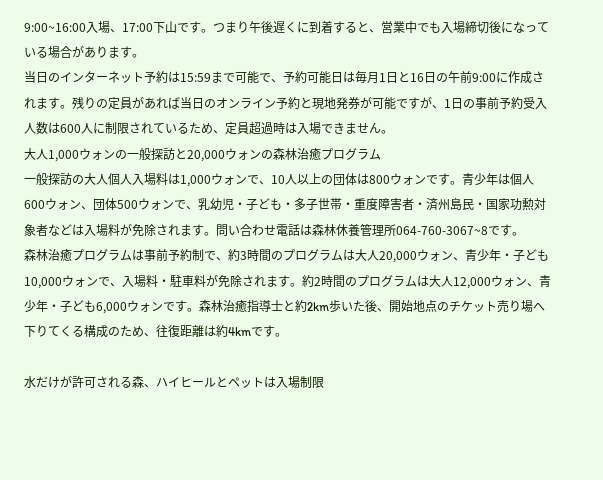9:00~16:00入場、17:00下山です。つまり午後遅くに到着すると、営業中でも入場締切後になっている場合があります。
当日のインターネット予約は15:59まで可能で、予約可能日は毎月1日と16日の午前9:00に作成されます。残りの定員があれば当日のオンライン予約と現地発券が可能ですが、1日の事前予約受入人数は600人に制限されているため、定員超過時は入場できません。
大人1,000ウォンの一般探訪と20,000ウォンの森林治癒プログラム
一般探訪の大人個人入場料は1,000ウォンで、10人以上の団体は800ウォンです。青少年は個人600ウォン、団体500ウォンで、乳幼児・子ども・多子世帯・重度障害者・済州島民・国家功勲対象者などは入場料が免除されます。問い合わせ電話は森林休養管理所064-760-3067~8です。
森林治癒プログラムは事前予約制で、約3時間のプログラムは大人20,000ウォン、青少年・子ども10,000ウォンで、入場料・駐車料が免除されます。約2時間のプログラムは大人12,000ウォン、青少年・子ども6,000ウォンです。森林治癒指導士と約2km歩いた後、開始地点のチケット売り場へ下りてくる構成のため、往復距離は約4kmです。

水だけが許可される森、ハイヒールとペットは入場制限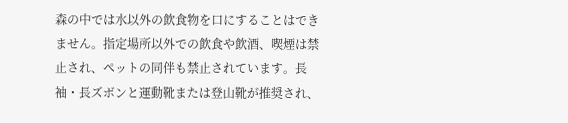森の中では水以外の飲食物を口にすることはできません。指定場所以外での飲食や飲酒、喫煙は禁止され、ペットの同伴も禁止されています。長袖・長ズボンと運動靴または登山靴が推奨され、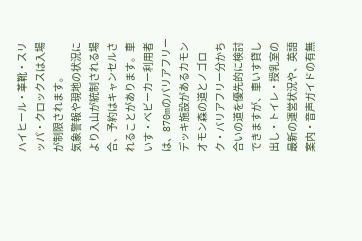ハイヒール・革靴・スリッパ・クロックスは入場が制限されます。
気象警報や現地の状況により入山が統制される場合、予約はキャンセルされることがあります。車いす・ベビーカー利用者は、870mのバリアフリーデッキ施設があるカモンオモン森の道とノゴロク・バリアフリー分かち合いの道を優先的に検討できますが、車いす貸し出し・トイレ・授乳室の最新の運営状況や、英語案内・音声ガイドの有無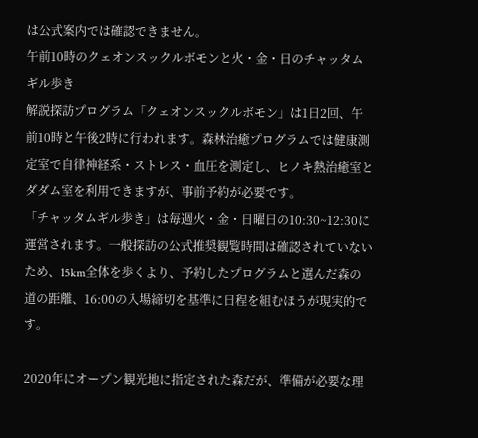は公式案内では確認できません。
午前10時のクェオンスックルボモンと火・金・日のチャッタムギル歩き
解説探訪プログラム「クェオンスックルボモン」は1日2回、午前10時と午後2時に行われます。森林治癒プログラムでは健康測定室で自律神経系・ストレス・血圧を測定し、ヒノキ熱治癒室とダダム室を利用できますが、事前予約が必要です。
「チャッタムギル歩き」は毎週火・金・日曜日の10:30~12:30に運営されます。一般探訪の公式推奨観覧時間は確認されていないため、15km全体を歩くより、予約したプログラムと選んだ森の道の距離、16:00の入場締切を基準に日程を組むほうが現実的です。

2020年にオープン観光地に指定された森だが、準備が必要な理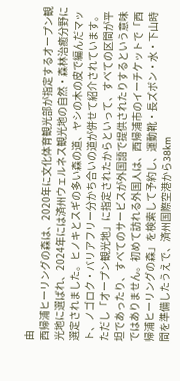由
西帰浦ヒーリングの森は、2020年に文化体育観光部が指定するオープン観光地に選ばれ、2024年には済州ウェルネス観光地の自然・森林治癒分野に選定されました。ヒノキとスギの多い森の道、ヤシの木の皮で編んだマット、ノゴロク・バリアフリー分かち合いの道が併せて紹介されています。
ただし「オープン観光地」に指定されたからといって、すべての区間が平坦であったり、すべてのサービスが外国語で提供されたりするという意味ではありません。初めて訪れる外国人は、西帰浦市のイーチケットで「西帰浦ヒーリングの森」を検索して予約し、運動靴・長ズボン・水・下山時間を準備したうえで、済州国際空港から38km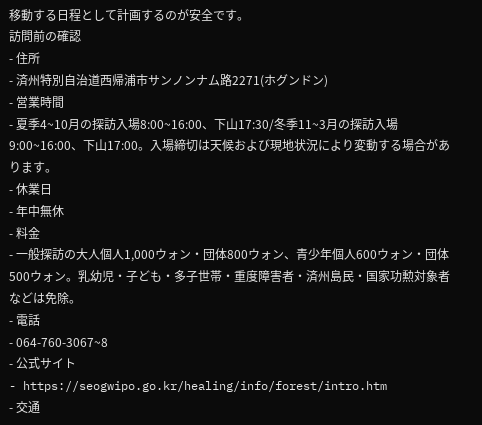移動する日程として計画するのが安全です。
訪問前の確認
- 住所
- 済州特別自治道西帰浦市サンノンナム路2271(ホグンドン)
- 営業時間
- 夏季4~10月の探訪入場8:00~16:00、下山17:30/冬季11~3月の探訪入場9:00~16:00、下山17:00。入場締切は天候および現地状況により変動する場合があります。
- 休業日
- 年中無休
- 料金
- 一般探訪の大人個人1,000ウォン・団体800ウォン、青少年個人600ウォン・団体500ウォン。乳幼児・子ども・多子世帯・重度障害者・済州島民・国家功勲対象者などは免除。
- 電話
- 064-760-3067~8
- 公式サイト
- https://seogwipo.go.kr/healing/info/forest/intro.htm
- 交通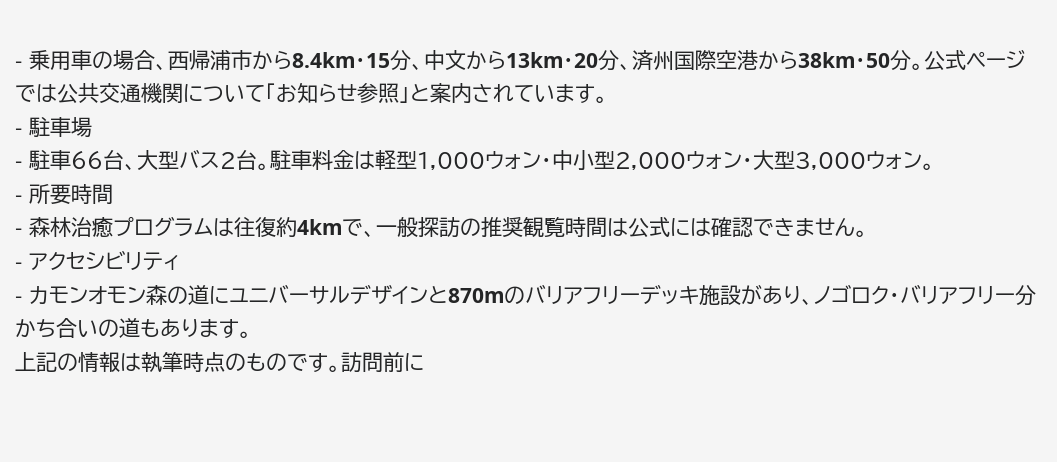- 乗用車の場合、西帰浦市から8.4km・15分、中文から13km・20分、済州国際空港から38km・50分。公式ページでは公共交通機関について「お知らせ参照」と案内されています。
- 駐車場
- 駐車66台、大型バス2台。駐車料金は軽型1,000ウォン・中小型2,000ウォン・大型3,000ウォン。
- 所要時間
- 森林治癒プログラムは往復約4kmで、一般探訪の推奨観覧時間は公式には確認できません。
- アクセシビリティ
- カモンオモン森の道にユニバーサルデザインと870mのバリアフリーデッキ施設があり、ノゴロク・バリアフリー分かち合いの道もあります。
上記の情報は執筆時点のものです。訪問前に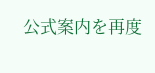公式案内を再度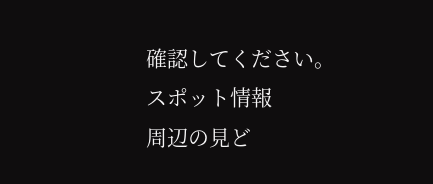確認してください。
スポット情報
周辺の見ど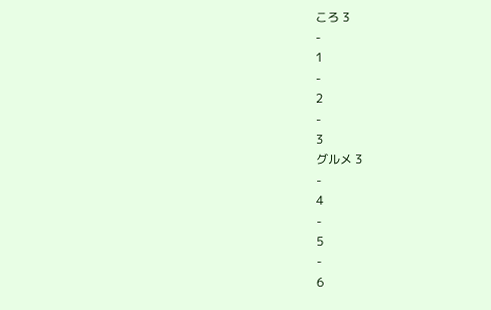ころ 3
-
1
-
2
-
3
グルメ 3
-
4
-
5
-
6